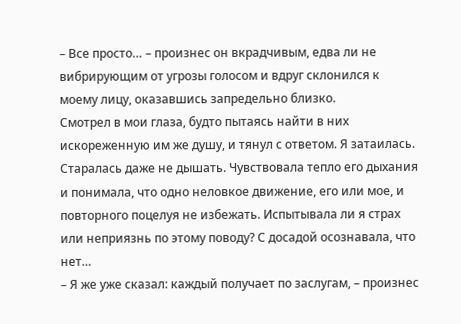– Все просто… – произнес он вкрадчивым, едва ли не вибрирующим от угрозы голосом и вдруг склонился к моему лицу, оказавшись запредельно близко.
Смотрел в мои глаза, будто пытаясь найти в них искореженную им же душу, и тянул с ответом. Я затаилась. Старалась даже не дышать. Чувствовала тепло его дыхания и понимала, что одно неловкое движение, его или мое, и повторного поцелуя не избежать. Испытывала ли я страх или неприязнь по этому поводу? С досадой осознавала, что нет…
– Я же уже сказал: каждый получает по заслугам, – произнес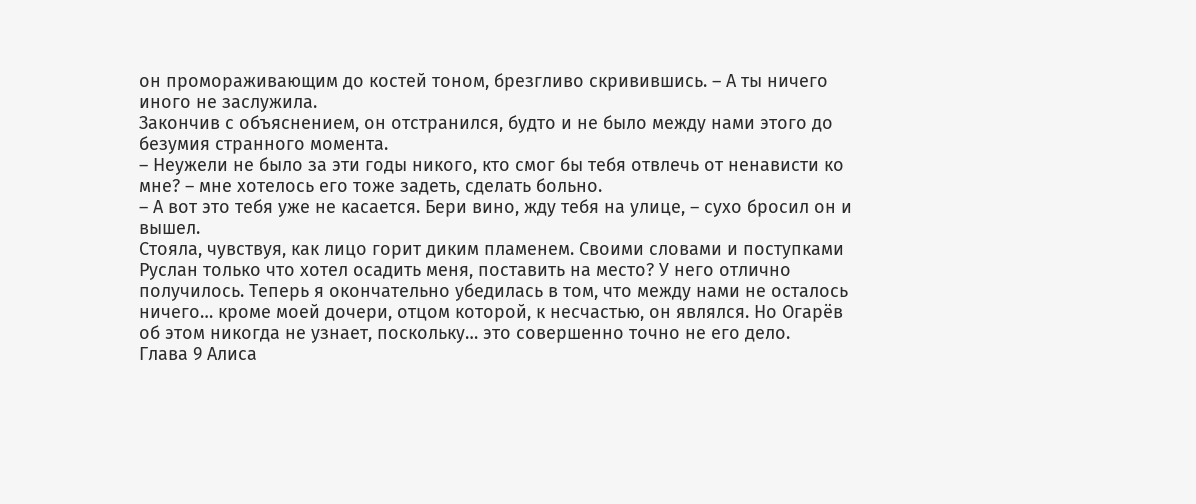он промораживающим до костей тоном, брезгливо скривившись. – А ты ничего иного не заслужила.
Закончив с объяснением, он отстранился, будто и не было между нами этого до безумия странного момента.
– Неужели не было за эти годы никого, кто смог бы тебя отвлечь от ненависти ко мне? – мне хотелось его тоже задеть, сделать больно.
– А вот это тебя уже не касается. Бери вино, жду тебя на улице, – сухо бросил он и вышел.
Стояла, чувствуя, как лицо горит диким пламенем. Своими словами и поступками Руслан только что хотел осадить меня, поставить на место? У него отлично получилось. Теперь я окончательно убедилась в том, что между нами не осталось ничего… кроме моей дочери, отцом которой, к несчастью, он являлся. Но Огарёв об этом никогда не узнает, поскольку… это совершенно точно не его дело.
Глава 9 Алиса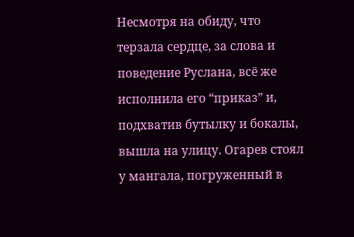Несмотря на обиду, что терзала сердце, за слова и поведение Руслана, всё же исполнила его “приказ” и, подхватив бутылку и бокалы, вышла на улицу. Огарев стоял у мангала, погруженный в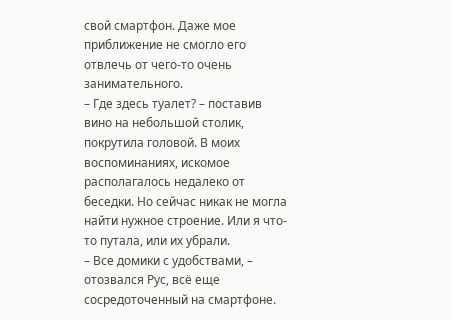свой смартфон. Даже мое приближение не смогло его отвлечь от чего-то очень занимательного.
– Где здесь туалет? – поставив вино на небольшой столик, покрутила головой. В моих воспоминаниях, искомое располагалось недалеко от беседки. Но сейчас никак не могла найти нужное строение. Или я что-то путала, или их убрали.
– Все домики с удобствами, – отозвался Рус, всё еще сосредоточенный на смартфоне.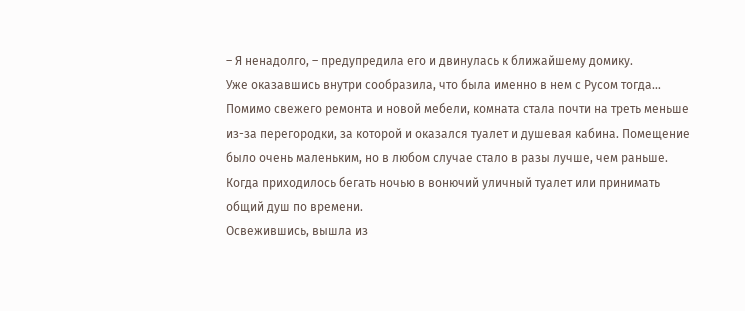– Я ненадолго, – предупредила его и двинулась к ближайшему домику.
Уже оказавшись внутри сообразила, что была именно в нем с Русом тогда… Помимо свежего ремонта и новой мебели, комната стала почти на треть меньше из-за перегородки, за которой и оказался туалет и душевая кабина. Помещение было очень маленьким, но в любом случае стало в разы лучше, чем раньше. Когда приходилось бегать ночью в вонючий уличный туалет или принимать общий душ по времени.
Освежившись, вышла из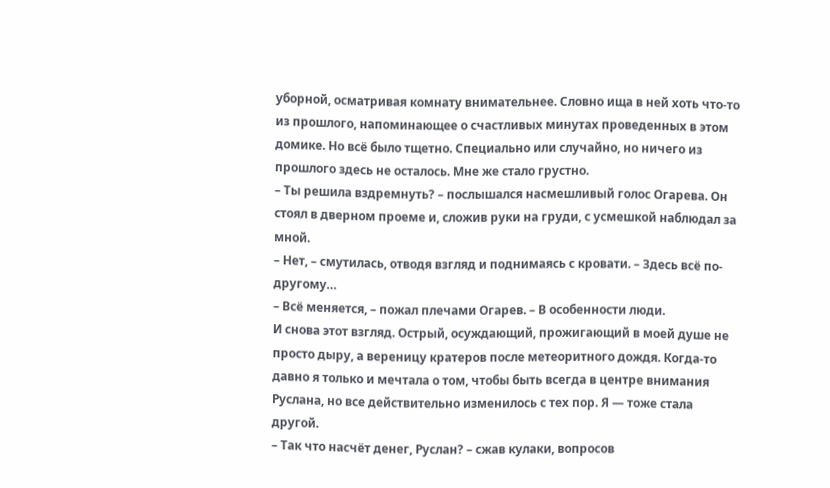уборной, осматривая комнату внимательнее. Словно ища в ней хоть что-то из прошлого, напоминающее о счастливых минутах проведенных в этом домике. Но всё было тщетно. Специально или случайно, но ничего из прошлого здесь не осталось. Мне же стало грустно.
– Ты решила вздремнуть? – послышался насмешливый голос Огарева. Он стоял в дверном проеме и, сложив руки на груди, с усмешкой наблюдал за мной.
– Нет, – смутилась, отводя взгляд и поднимаясь с кровати. – Здесь всё по-другому…
– Всё меняется, – пожал плечами Огарев. – В особенности люди.
И снова этот взгляд. Острый, осуждающий, прожигающий в моей душе не просто дыру, а вереницу кратеров после метеоритного дождя. Когда-то давно я только и мечтала о том, чтобы быть всегда в центре внимания Руслана, но все действительно изменилось с тех пор. Я — тоже стала другой.
– Так что насчёт денег, Руслан? – сжав кулаки, вопросов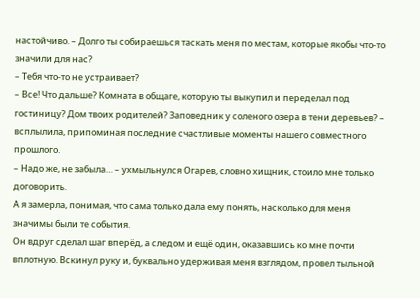настойчиво. – Долго ты собираешься таскать меня по местам, которые якобы что-то значили для нас?
– Тебя что-то не устраивает?
– Все! Что дальше? Комната в общаге, которую ты выкупил и переделал под гостиницу? Дом твоих родителей? Заповедник у соленого озера в тени деревьев? – всплылила, припоминая последние счастливые моменты нашего совместного прошлого.
– Надо же, не забыла… – ухмыльнулся Огарев, словно хищник, стоило мне только договорить.
А я замерла, понимая, что сама только дала ему понять, насколько для меня значимы были те события.
Он вдруг сделал шаг вперёд, а следом и ещё один, оказавшись ко мне почти вплотную. Вскинул руку и, буквально удерживая меня взглядом, провел тыльной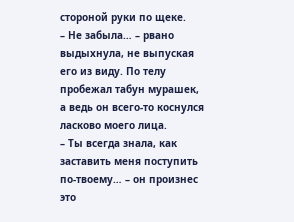стороной руки по щеке.
– Не забыла… – рвано выдыхнула, не выпуская его из виду. По телу пробежал табун мурашек, а ведь он всего-то коснулся ласково моего лица.
– Ты всегда знала, как заставить меня поступить по-твоему… – он произнес это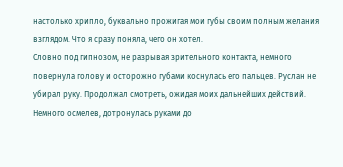настолько хрипло, буквально прожигая мои губы своим полным желания взглядом. Что я сразу поняла, чего он хотел.
Словно под гипнозом, не разрывая зрительного контакта, немного повернула голову и осторожно губами коснулась его пальцев. Руслан не убирал руку. Продолжал смотреть, ожидая моих дальнейших действий. Немного осмелев, дотронулась руками до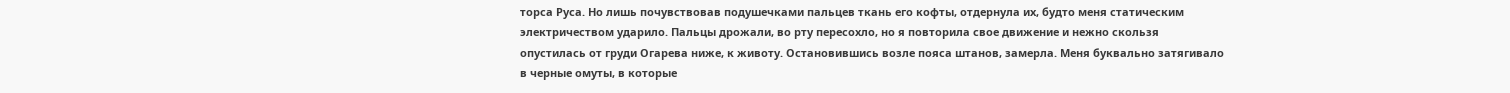торса Руса. Но лишь почувствовав подушечками пальцев ткань его кофты, отдернула их, будто меня статическим электричеством ударило. Пальцы дрожали, во рту пересохло, но я повторила свое движение и нежно скользя опустилась от груди Огарева ниже, к животу. Остановившись возле пояса штанов, замерла. Меня буквально затягивало в черные омуты, в которые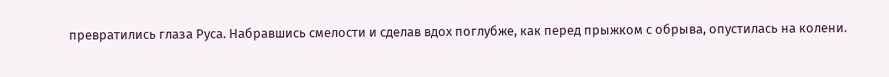превратились глаза Руса. Набравшись смелости и сделав вдох поглубже, как перед прыжком с обрыва, опустилась на колени.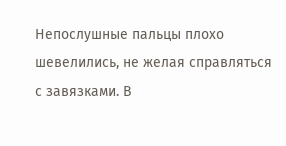Непослушные пальцы плохо шевелились, не желая справляться с завязками. В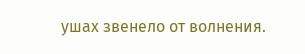ушах звенело от волнения.